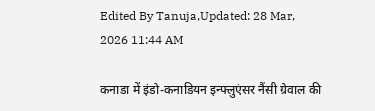Edited By Tanuja,Updated: 28 Mar, 2026 11:44 AM

कनाडा में इंडो-कनाडियन इन्फ्लुएंसर नैंसी ग्रेवाल की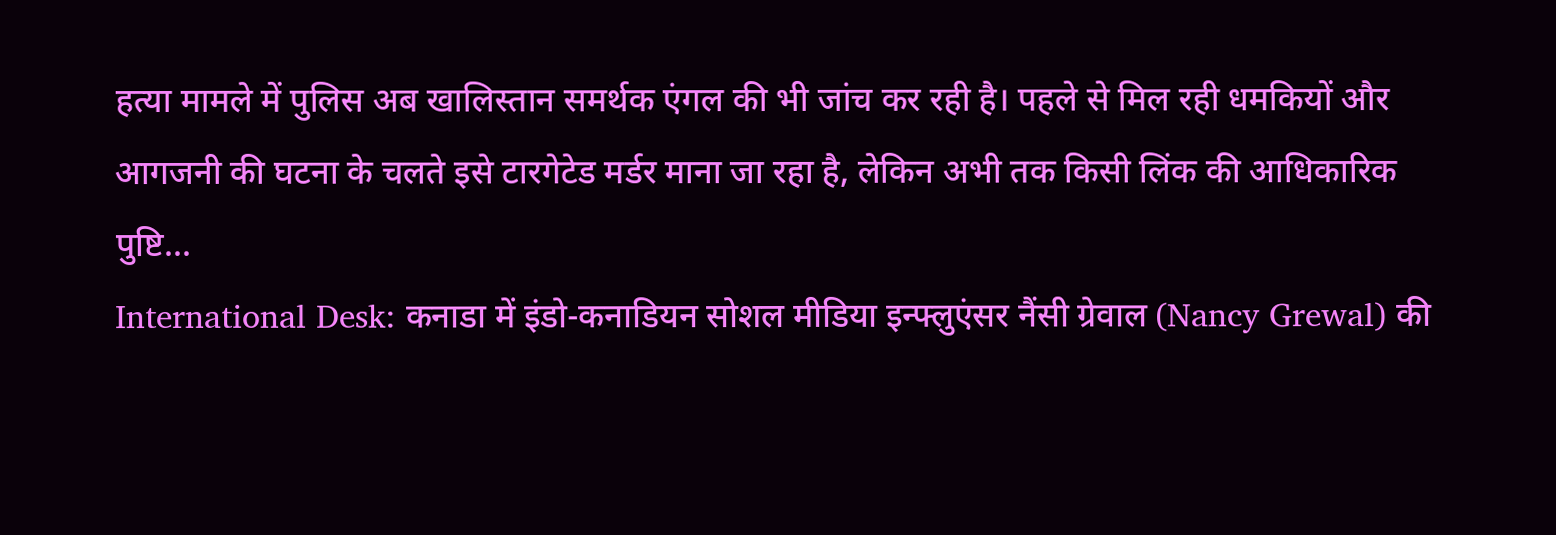हत्या मामले में पुलिस अब खालिस्तान समर्थक एंगल की भी जांच कर रही है। पहले से मिल रही धमकियों और आगजनी की घटना के चलते इसे टारगेटेड मर्डर माना जा रहा है, लेकिन अभी तक किसी लिंक की आधिकारिक पुष्टि...
International Desk: कनाडा में इंडो-कनाडियन सोशल मीडिया इन्फ्लुएंसर नैंसी ग्रेवाल (Nancy Grewal) की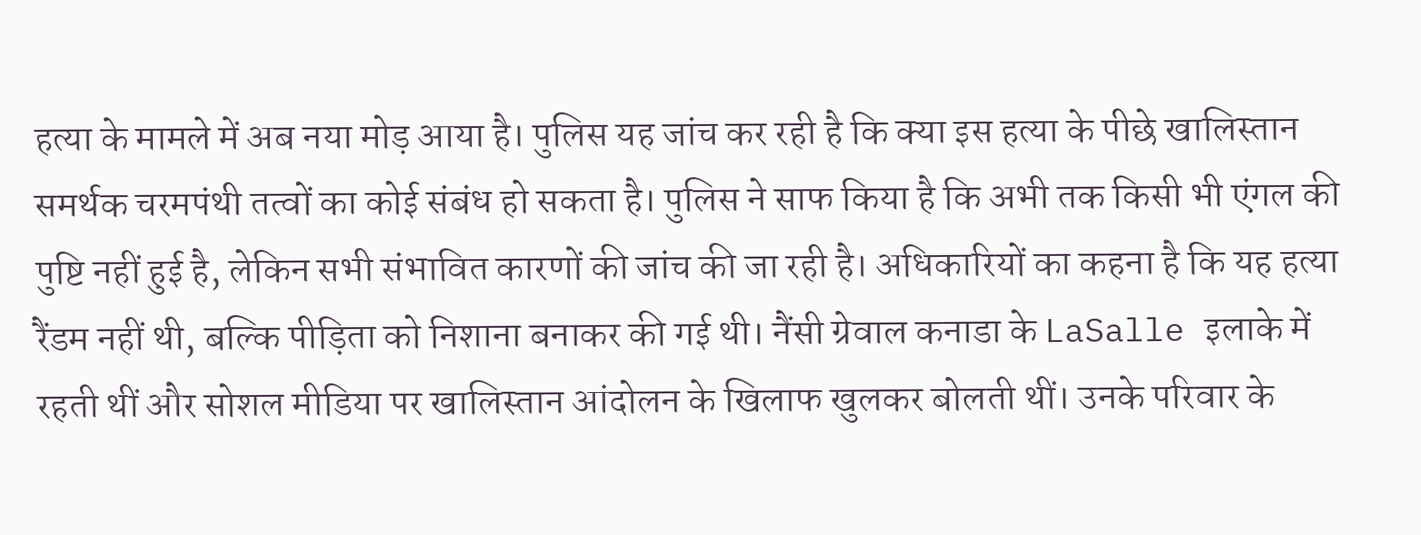हत्या के मामले में अब नया मोड़ आया है। पुलिस यह जांच कर रही है कि क्या इस हत्या के पीछे खालिस्तान समर्थक चरमपंथी तत्वों का कोई संबंध हो सकता है। पुलिस ने साफ किया है कि अभी तक किसी भी एंगल की पुष्टि नहीं हुई है, लेकिन सभी संभावित कारणों की जांच की जा रही है। अधिकारियों का कहना है कि यह हत्या रैंडम नहीं थी, बल्कि पीड़िता को निशाना बनाकर की गई थी। नैंसी ग्रेवाल कनाडा के LaSalle इलाके में रहती थीं और सोशल मीडिया पर खालिस्तान आंदोलन के खिलाफ खुलकर बोलती थीं। उनके परिवार के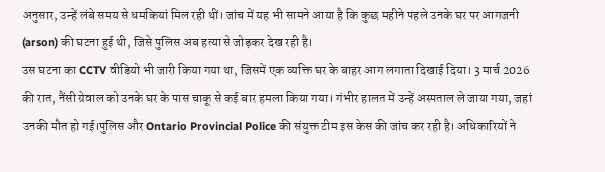अनुसार, उन्हें लंबे समय से धमकियां मिल रही थीं। जांच में यह भी सामने आया है कि कुछ महीने पहले उनके घर पर आगजनी (arson) की घटना हुई थी, जिसे पुलिस अब हत्या से जोड़कर देख रही है।
उस घटना का CCTV वीडियो भी जारी किया गया था, जिसमें एक व्यक्ति घर के बाहर आग लगाता दिखाई दिया। 3 मार्च 2026 की रात, नैंसी ग्रेवाल को उनके घर के पास चाकू से कई बार हमला किया गया। गंभीर हालत में उन्हें अस्पताल ले जाया गया, जहां उनकी मौत हो गई।पुलिस और Ontario Provincial Police की संयुक्त टीम इस केस की जांच कर रही है। अधिकारियों ने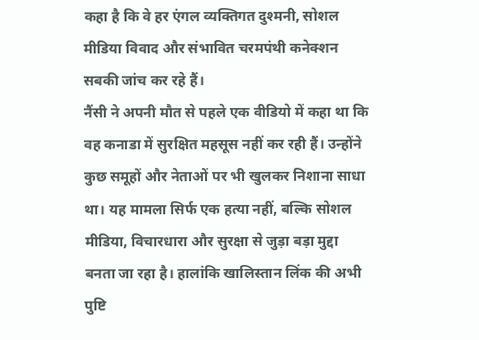कहा है कि वे हर एंगल व्यक्तिगत दुश्मनी, सोशल मीडिया विवाद और संभावित चरमपंथी कनेक्शन सबकी जांच कर रहे हैं।
नैंसी ने अपनी मौत से पहले एक वीडियो में कहा था कि वह कनाडा में सुरक्षित महसूस नहीं कर रही हैं। उन्होंने कुछ समूहों और नेताओं पर भी खुलकर निशाना साधा था। यह मामला सिर्फ एक हत्या नहीं, बल्कि सोशल मीडिया, विचारधारा और सुरक्षा से जुड़ा बड़ा मुद्दा बनता जा रहा है। हालांकि खालिस्तान लिंक की अभी पुष्टि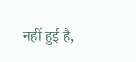नहीं हुई है,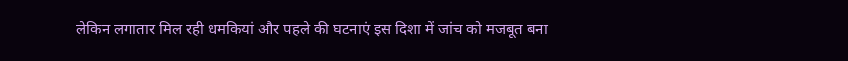लेकिन लगातार मिल रही धमकियां और पहले की घटनाएं इस दिशा में जांच को मजबूत बना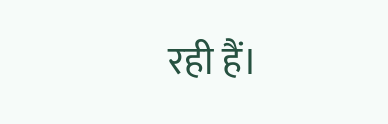रही हैं।